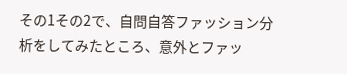その1その2で、自問自答ファッション分析をしてみたところ、意外とファッ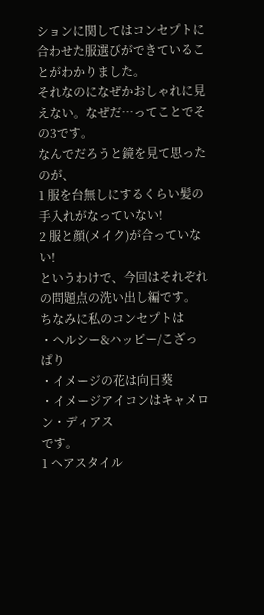ションに関してはコンセプトに合わせた服選びができていることがわかりました。
それなのになぜかおしゃれに見えない。なぜだ…ってことでその3です。
なんでだろうと鏡を見て思ったのが、
1 服を台無しにするくらい髪の手入れがなっていない!
2 服と顔(メイク)が合っていない!
というわけで、今回はそれぞれの問題点の洗い出し編です。
ちなみに私のコンセプトは
・ヘルシー&ハッピー/こざっぱり
・イメージの花は向日葵
・イメージアイコンはキャメロン・ディアス
です。
1 ヘアスタイル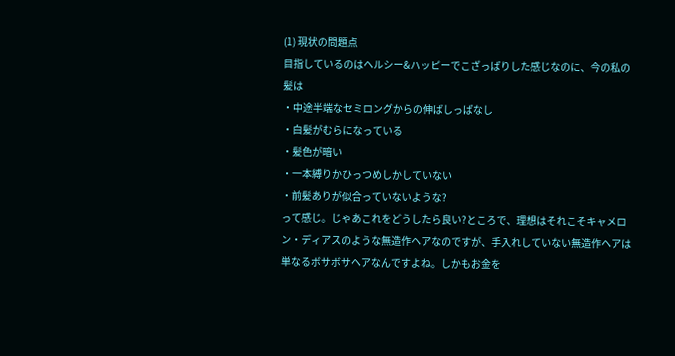(1) 現状の問題点
目指しているのはヘルシー&ハッピーでこざっぱりした感じなのに、今の私の髪は
・中途半端なセミロングからの伸ばしっぱなし
・白髪がむらになっている
・髪色が暗い
・一本縛りかひっつめしかしていない
・前髪ありが似合っていないような?
って感じ。じゃあこれをどうしたら良い?ところで、理想はそれこそキャメロン・ディアスのような無造作ヘアなのですが、手入れしていない無造作ヘアは単なるボサボサヘアなんですよね。しかもお金を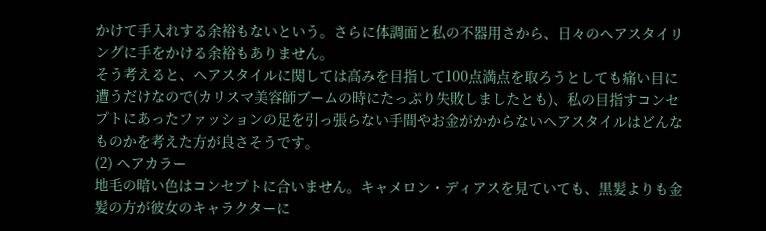かけて手入れする余裕もないという。さらに体調面と私の不器用さから、日々のヘアスタイリングに手をかける余裕もありません。
そう考えると、ヘアスタイルに関しては高みを目指して100点満点を取ろうとしても痛い目に遭うだけなので(カリスマ美容師ブームの時にたっぷり失敗しましたとも)、私の目指すコンセプトにあったファッションの足を引っ張らない手間やお金がかからないヘアスタイルはどんなものかを考えた方が良さそうです。
(2) ヘアカラー
地毛の暗い色はコンセプトに合いません。キャメロン・ディアスを見ていても、黒髪よりも金髪の方が彼女のキャラクターに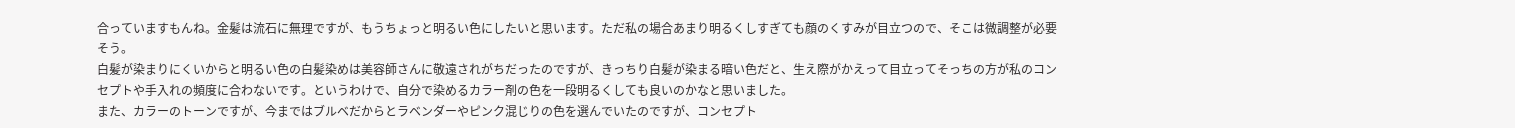合っていますもんね。金髪は流石に無理ですが、もうちょっと明るい色にしたいと思います。ただ私の場合あまり明るくしすぎても顔のくすみが目立つので、そこは微調整が必要そう。
白髪が染まりにくいからと明るい色の白髪染めは美容師さんに敬遠されがちだったのですが、きっちり白髪が染まる暗い色だと、生え際がかえって目立ってそっちの方が私のコンセプトや手入れの頻度に合わないです。というわけで、自分で染めるカラー剤の色を一段明るくしても良いのかなと思いました。
また、カラーのトーンですが、今まではブルベだからとラベンダーやピンク混じりの色を選んでいたのですが、コンセプト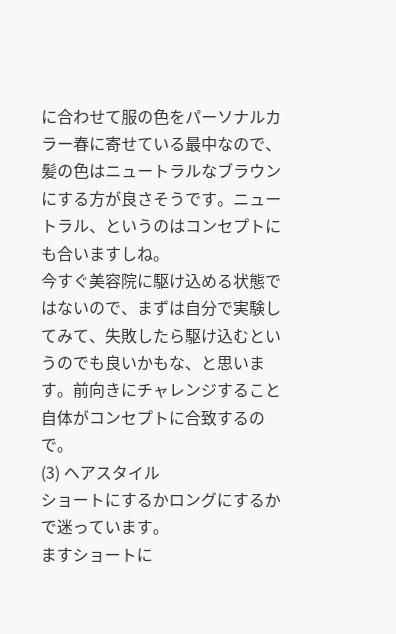に合わせて服の色をパーソナルカラー春に寄せている最中なので、髪の色はニュートラルなブラウンにする方が良さそうです。ニュートラル、というのはコンセプトにも合いますしね。
今すぐ美容院に駆け込める状態ではないので、まずは自分で実験してみて、失敗したら駆け込むというのでも良いかもな、と思います。前向きにチャレンジすること自体がコンセプトに合致するので。
(3) ヘアスタイル
ショートにするかロングにするかで迷っています。
ますショートに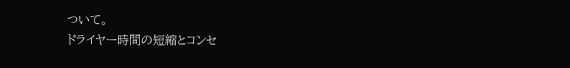ついて。
ドライヤー時間の短縮とコンセ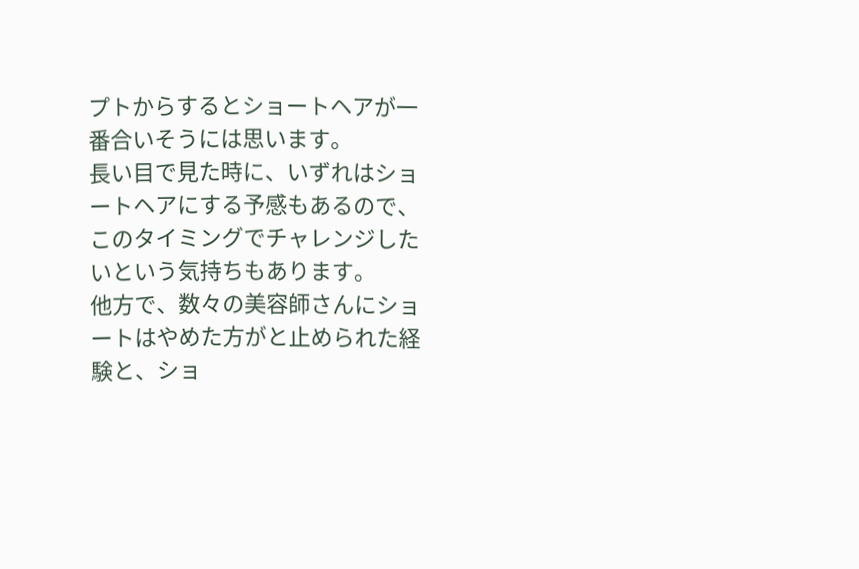プトからするとショートヘアが一番合いそうには思います。
長い目で見た時に、いずれはショートヘアにする予感もあるので、このタイミングでチャレンジしたいという気持ちもあります。
他方で、数々の美容師さんにショートはやめた方がと止められた経験と、ショ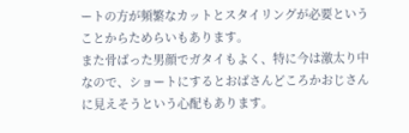ートの方が頻繁なカットとスタイリングが必要ということからためらいもあります。
また骨ばった男顔でガタイもよく、特に今は激太り中なので、ショートにするとおばさんどころかおじさんに見えそうという心配もあります。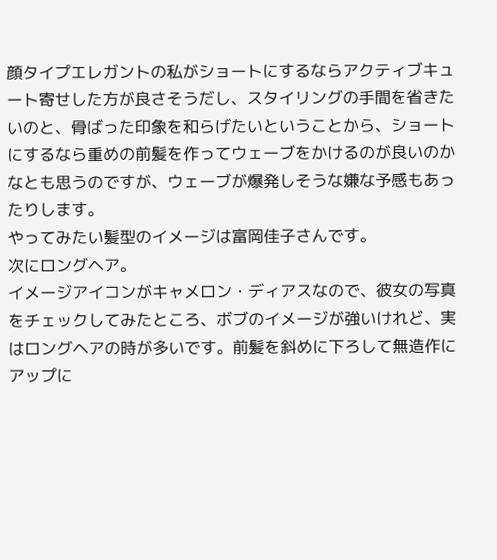顔タイプエレガントの私がショートにするならアクティブキュート寄せした方が良さそうだし、スタイリングの手間を省きたいのと、骨ばった印象を和らげたいということから、ショートにするなら重めの前髪を作ってウェーブをかけるのが良いのかなとも思うのですが、ウェーブが爆発しそうな嫌な予感もあったりします。
やってみたい髪型のイメージは富岡佳子さんです。
次にロングヘア。
イメージアイコンがキャメロン・ディアスなので、彼女の写真をチェックしてみたところ、ボブのイメージが強いけれど、実はロングヘアの時が多いです。前髪を斜めに下ろして無造作にアップに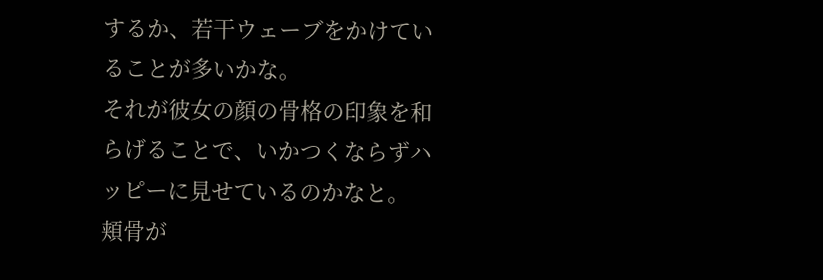するか、若干ウェーブをかけていることが多いかな。
それが彼女の顔の骨格の印象を和らげることで、いかつくならずハッピーに見せているのかなと。
頬骨が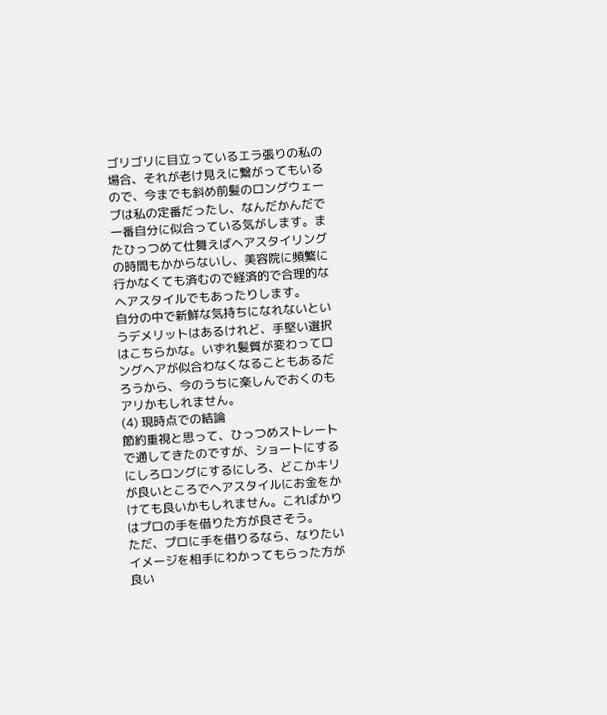ゴリゴリに目立っているエラ張りの私の場合、それが老け見えに繋がってもいるので、今までも斜め前髪のロングウェーブは私の定番だったし、なんだかんだで一番自分に似合っている気がします。またひっつめて仕舞えばヘアスタイリングの時間もかからないし、美容院に頻繁に行かなくても済むので経済的で合理的なヘアスタイルでもあったりします。
自分の中で新鮮な気持ちになれないというデメリットはあるけれど、手堅い選択はこちらかな。いずれ髪質が変わってロングヘアが似合わなくなることもあるだろうから、今のうちに楽しんでおくのもアリかもしれません。
(4) 現時点での結論
節約重視と思って、ひっつめストレートで通してきたのですが、ショートにするにしろロングにするにしろ、どこかキリが良いところでヘアスタイルにお金をかけても良いかもしれません。こればかりはプロの手を借りた方が良さそう。
ただ、プロに手を借りるなら、なりたいイメージを相手にわかってもらった方が良い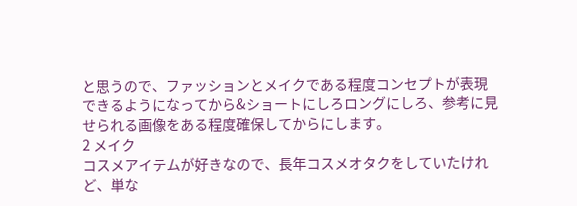と思うので、ファッションとメイクである程度コンセプトが表現できるようになってから&ショートにしろロングにしろ、参考に見せられる画像をある程度確保してからにします。
2 メイク
コスメアイテムが好きなので、長年コスメオタクをしていたけれど、単な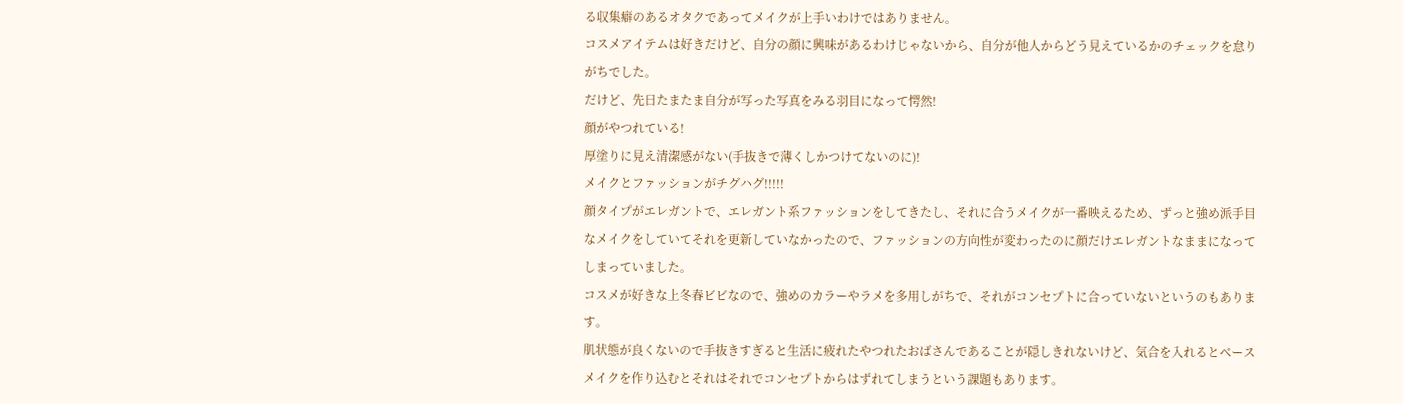る収集癖のあるオタクであってメイクが上手いわけではありません。
コスメアイテムは好きだけど、自分の顔に興味があるわけじゃないから、自分が他人からどう見えているかのチェックを怠りがちでした。
だけど、先日たまたま自分が写った写真をみる羽目になって愕然!
顔がやつれている!
厚塗りに見え清潔感がない(手抜きで薄くしかつけてないのに)!
メイクとファッションがチグハグ!!!!!
顔タイプがエレガントで、エレガント系ファッションをしてきたし、それに合うメイクが一番映えるため、ずっと強め派手目なメイクをしていてそれを更新していなかったので、ファッションの方向性が変わったのに顔だけエレガントなままになってしまっていました。
コスメが好きな上冬春ビビなので、強めのカラーやラメを多用しがちで、それがコンセプトに合っていないというのもあります。
肌状態が良くないので手抜きすぎると生活に疲れたやつれたおばさんであることが隠しきれないけど、気合を入れるとベースメイクを作り込むとそれはそれでコンセプトからはずれてしまうという課題もあります。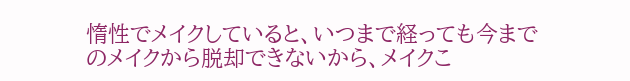惰性でメイクしていると、いつまで経っても今までのメイクから脱却できないから、メイクこ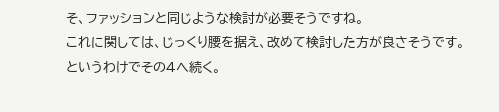そ、ファッションと同じような検討が必要そうですね。
これに関しては、じっくり腰を据え、改めて検討した方が良さそうです。
というわけでその4へ続く。